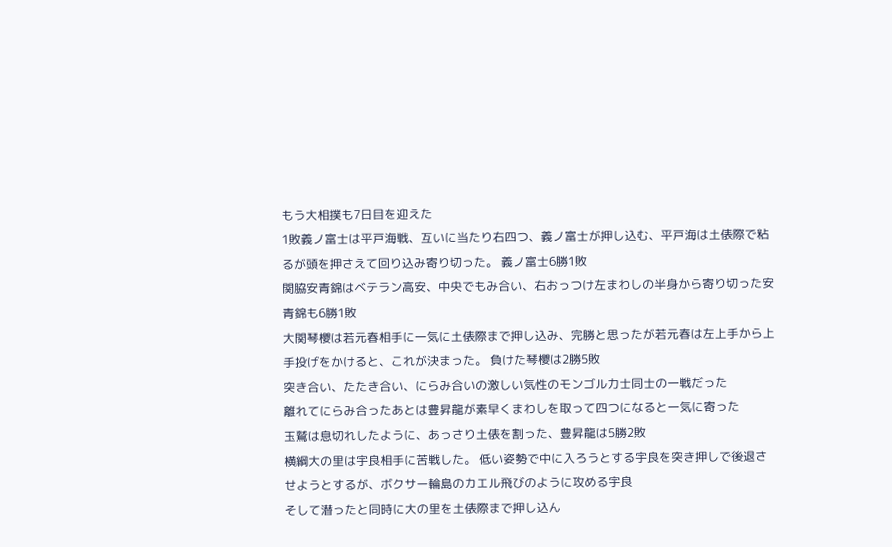もう大相撲も7日目を迎えた
1敗義ノ富士は平戸海戦、互いに当たり右四つ、義ノ富士が押し込む、平戸海は土俵際で粘るが頭を押さえて回り込み寄り切った。 義ノ富士6勝1敗
関脇安青錦はベテラン高安、中央でもみ合い、右おっつけ左まわしの半身から寄り切った安青錦も6勝1敗
大関琴櫻は若元春相手に一気に土俵際まで押し込み、完勝と思ったが若元春は左上手から上手投げをかけると、これが決まった。 負けた琴櫻は2勝5敗
突き合い、たたき合い、にらみ合いの激しい気性のモンゴル力士同士の一戦だった
離れてにらみ合ったあとは豊昇龍が素早くまわしを取って四つになると一気に寄った
玉鷲は息切れしたように、あっさり土俵を割った、豊昇龍は5勝2敗
横綱大の里は宇良相手に苦戦した。 低い姿勢で中に入ろうとする宇良を突き押しで後退させようとするが、ボクサー輪島のカエル飛びのように攻める宇良
そして潜ったと同時に大の里を土俵際まで押し込ん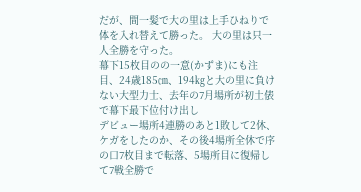だが、間一髪で大の里は上手ひねりで体を入れ替えて勝った。 大の里は只一人全勝を守った。
幕下15枚目のの一意(かずま)にも注目、24歳185㎝、194㎏と大の里に負けない大型力士、去年の7月場所が初土俵で幕下最下位付け出し
デビュー場所4連勝のあと1敗して2休、ケガをしたのか、その後4場所全休で序の口7枚目まで転落、5場所目に復帰して7戦全勝で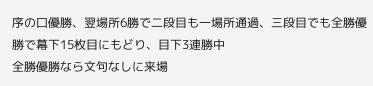序の口優勝、翌場所6勝で二段目も一場所通過、三段目でも全勝優勝で幕下15枚目にもどり、目下3連勝中
全勝優勝なら文句なしに来場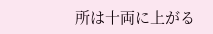所は十両に上がる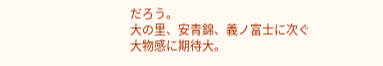だろう。
大の里、安青錦、義ノ富士に次ぐ大物感に期待大。